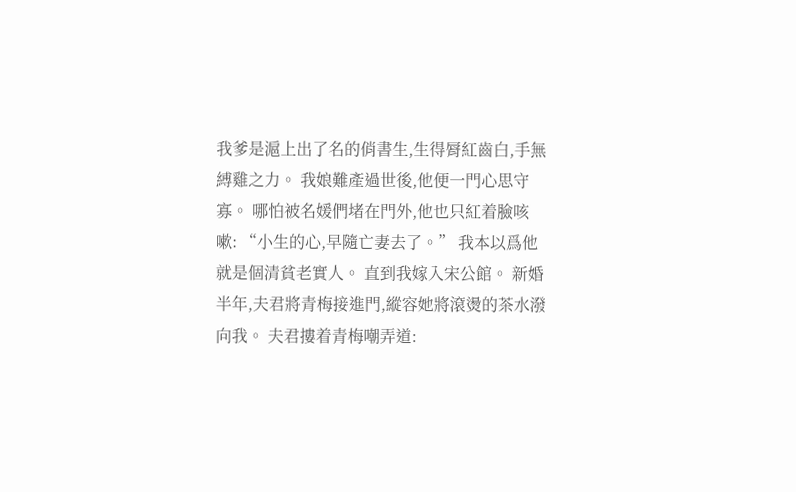我爹是滬上出了名的俏書生,生得脣紅齒白,手無縛雞之力。 我娘難產過世後,他便一門心思守寡。 哪怕被名媛們堵在門外,他也只紅着臉咳嗽: “小生的心,早隨亡妻去了。” 我本以爲他就是個清貧老實人。 直到我嫁入宋公館。 新婚半年,夫君將青梅接進門,縱容她將滾燙的茶水潑向我。 夫君摟着青梅嘲弄道: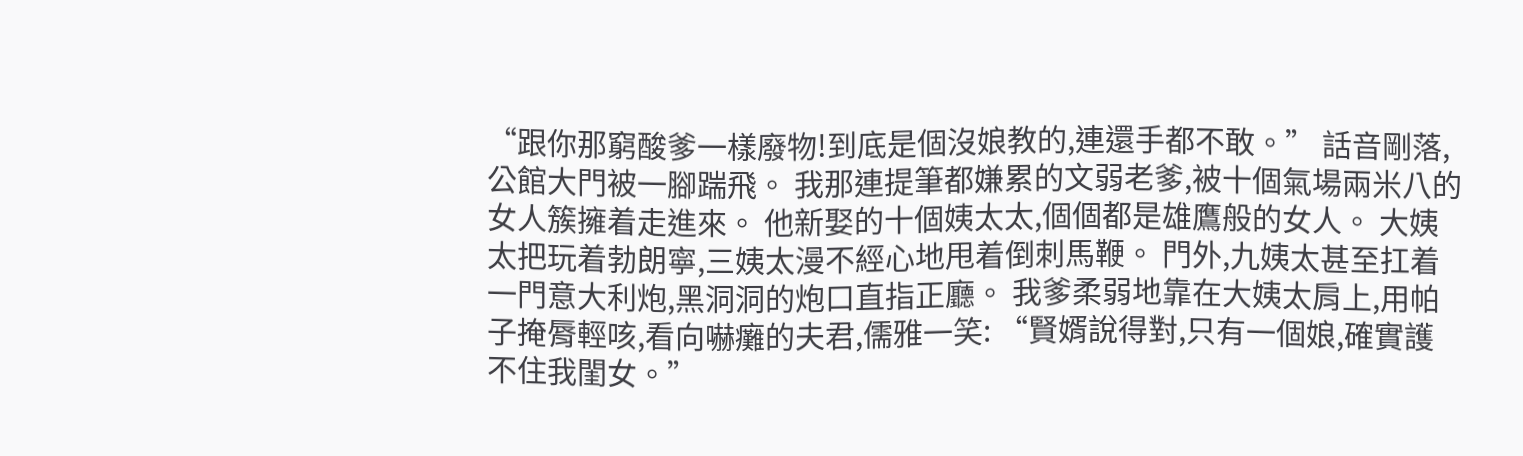“跟你那窮酸爹一樣廢物!到底是個沒娘教的,連還手都不敢。” 話音剛落,公館大門被一腳踹飛。 我那連提筆都嫌累的文弱老爹,被十個氣場兩米八的女人簇擁着走進來。 他新娶的十個姨太太,個個都是雄鷹般的女人。 大姨太把玩着勃朗寧,三姨太漫不經心地甩着倒刺馬鞭。 門外,九姨太甚至扛着一門意大利炮,黑洞洞的炮口直指正廳。 我爹柔弱地靠在大姨太肩上,用帕子掩脣輕咳,看向嚇癱的夫君,儒雅一笑: “賢婿說得對,只有一個娘,確實護不住我閨女。”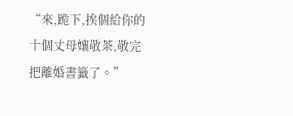“來,跪下,挨個給你的十個丈母孃敬茶,敬完把離婚書籤了。”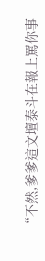“不然,爹爹這文壇泰斗在報上罵你事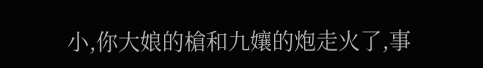小,你大娘的槍和九孃的炮走火了,事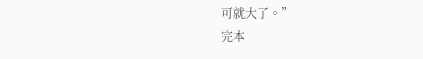可就大了。”
完本